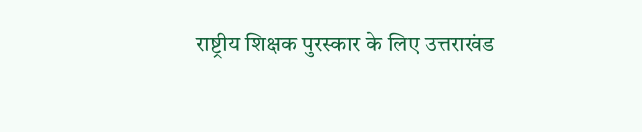राष्ट्रीय शिक्षक पुरस्कार के लिए उत्तराखंड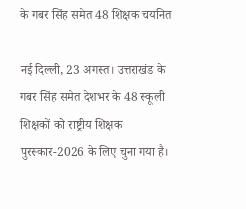के गबर सिंह समेत 48 शिक्षक चयनित

नई दिल्ली, 23 अगस्त। उत्तराखंड के गबर सिंह समेत देशभर के 48 स्कूली शिक्षकों को राष्ट्रीय शिक्षक पुरस्कार-2026 के लिए चुना गया है।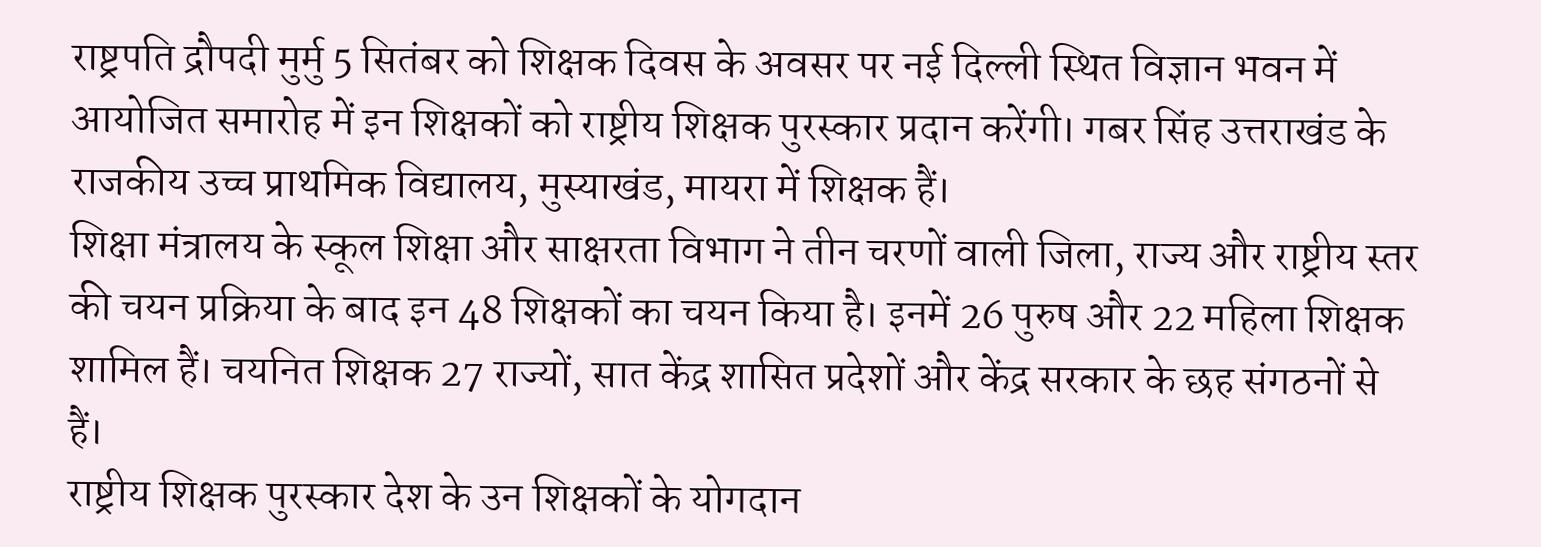राष्ट्रपति द्रौपदी मुर्मु 5 सितंबर को शिक्षक दिवस के अवसर पर नई दिल्ली स्थित विज्ञान भवन में आयोजित समारोह में इन शिक्षकों को राष्ट्रीय शिक्षक पुरस्कार प्रदान करेंगी। गबर सिंह उत्तराखंड के राजकीय उच्च प्राथमिक विद्यालय, मुस्याखंड, मायरा में शिक्षक हैं।
शिक्षा मंत्रालय के स्कूल शिक्षा और साक्षरता विभाग ने तीन चरणों वाली जिला, राज्य और राष्ट्रीय स्तर की चयन प्रक्रिया के बाद इन 48 शिक्षकों का चयन किया है। इनमें 26 पुरुष और 22 महिला शिक्षक शामिल हैं। चयनित शिक्षक 27 राज्यों, सात केंद्र शासित प्रदेशों और केंद्र सरकार के छह संगठनों से हैं।
राष्ट्रीय शिक्षक पुरस्कार देश के उन शिक्षकों के योगदान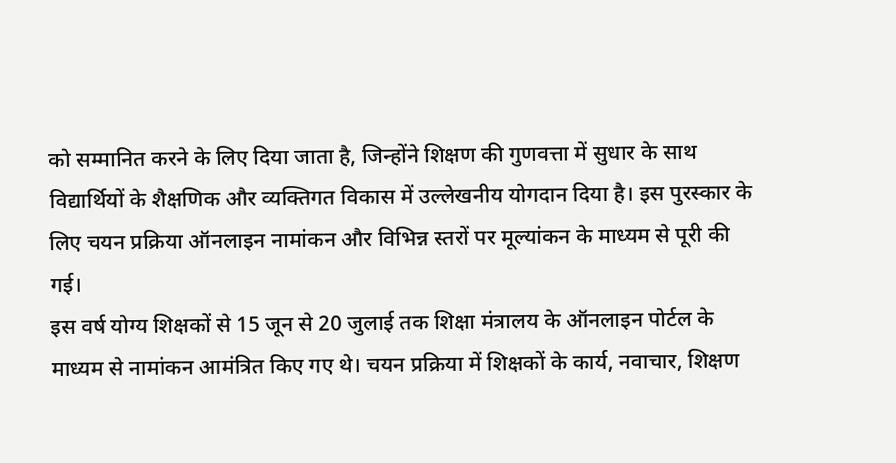को सम्मानित करने के लिए दिया जाता है, जिन्होंने शिक्षण की गुणवत्ता में सुधार के साथ विद्यार्थियों के शैक्षणिक और व्यक्तिगत विकास में उल्लेखनीय योगदान दिया है। इस पुरस्कार के लिए चयन प्रक्रिया ऑनलाइन नामांकन और विभिन्न स्तरों पर मूल्यांकन के माध्यम से पूरी की गई।
इस वर्ष योग्य शिक्षकों से 15 जून से 20 जुलाई तक शिक्षा मंत्रालय के ऑनलाइन पोर्टल के माध्यम से नामांकन आमंत्रित किए गए थे। चयन प्रक्रिया में शिक्षकों के कार्य, नवाचार, शिक्षण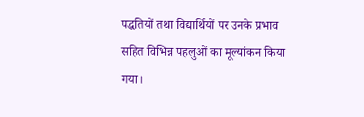पद्धतियों तथा विद्यार्थियों पर उनके प्रभाव सहित विभिन्न पहलुओं का मूल्यांकन किया गया।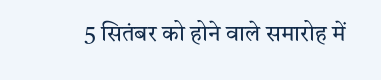5 सितंबर को होने वाले समारोह में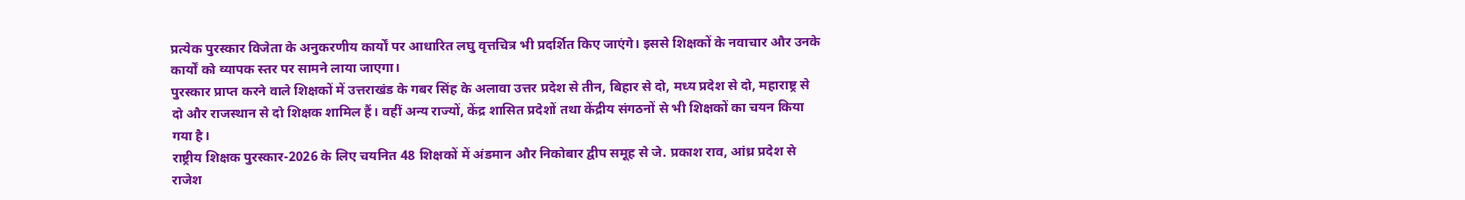प्रत्येक पुरस्कार विजेता के अनुकरणीय कार्यों पर आधारित लघु वृत्तचित्र भी प्रदर्शित किए जाएंगे। इससे शिक्षकों के नवाचार और उनके कार्यों को व्यापक स्तर पर सामने लाया जाएगा।
पुरस्कार प्राप्त करने वाले शिक्षकों में उत्तराखंड के गबर सिंह के अलावा उत्तर प्रदेश से तीन, बिहार से दो, मध्य प्रदेश से दो, महाराष्ट्र से दो और राजस्थान से दो शिक्षक शामिल हैं। वहीं अन्य राज्यों, केंद्र शासित प्रदेशों तथा केंद्रीय संगठनों से भी शिक्षकों का चयन किया गया है।
राष्ट्रीय शिक्षक पुरस्कार-2026 के लिए चयनित 48 शिक्षकों में अंडमान और निकोबार द्वीप समूह से जे. प्रकाश राव, आंध्र प्रदेश से राजेश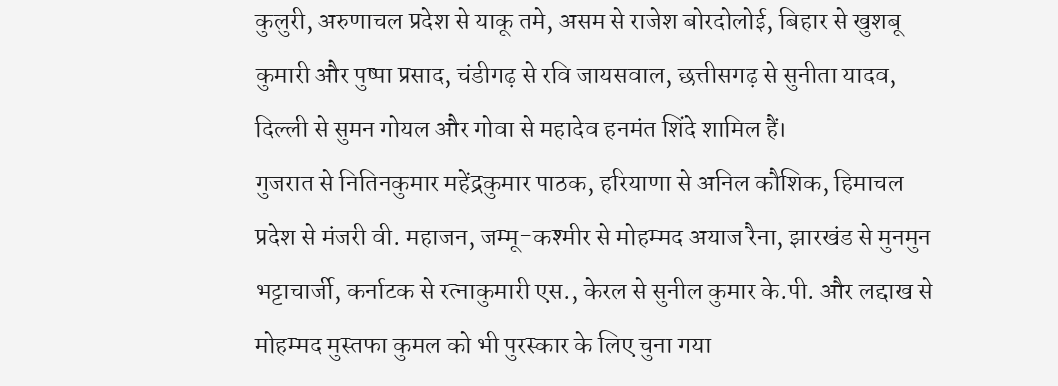कुलुरी, अरुणाचल प्रदेश से याकू तमे, असम से राजेश बोरदोलोई, बिहार से खुशबू कुमारी और पुष्पा प्रसाद, चंडीगढ़ से रवि जायसवाल, छत्तीसगढ़ से सुनीता यादव, दिल्ली से सुमन गोयल और गोवा से महादेव हनमंत शिंदे शामिल हैं।
गुजरात से नितिनकुमार महेंद्रकुमार पाठक, हरियाणा से अनिल कौशिक, हिमाचल प्रदेश से मंजरी वी. महाजन, जम्मू-कश्मीर से मोहम्मद अयाज रैना, झारखंड से मुनमुन भट्टाचार्जी, कर्नाटक से रत्नाकुमारी एस., केरल से सुनील कुमार के.पी. और लद्दाख से मोहम्मद मुस्तफा कुमल को भी पुरस्कार के लिए चुना गया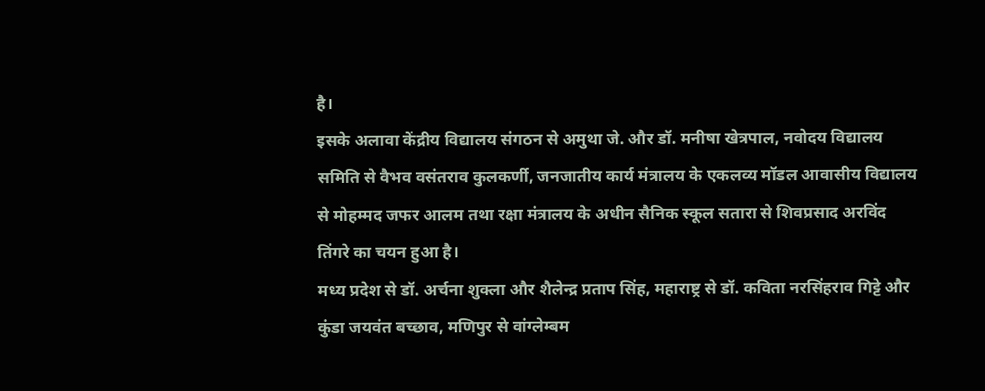है।
इसके अलावा केंद्रीय विद्यालय संगठन से अमुथा जे. और डॉ. मनीषा खेत्रपाल, नवोदय विद्यालय समिति से वैभव वसंतराव कुलकर्णी, जनजातीय कार्य मंत्रालय के एकलव्य मॉडल आवासीय विद्यालय से मोहम्मद जफर आलम तथा रक्षा मंत्रालय के अधीन सैनिक स्कूल सतारा से शिवप्रसाद अरविंद तिंगरे का चयन हुआ है।
मध्य प्रदेश से डॉ. अर्चना शुक्ला और शैलेन्द्र प्रताप सिंह, महाराष्ट्र से डॉ. कविता नरसिंहराव गिट्टे और कुंडा जयवंत बच्छाव, मणिपुर से वांग्लेम्बम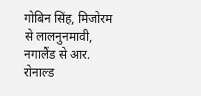गोबिन सिंह, मिजोरम से लालनुनमावी, नगालैंड से आर. रोनाल्ड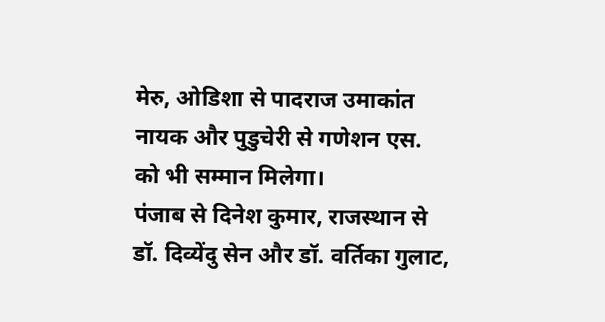मेरु, ओडिशा से पादराज उमाकांत नायक और पुडुचेरी से गणेशन एस. को भी सम्मान मिलेगा।
पंजाब से दिनेश कुमार, राजस्थान से डॉ. दिव्येंदु सेन और डॉ. वर्तिका गुलाट,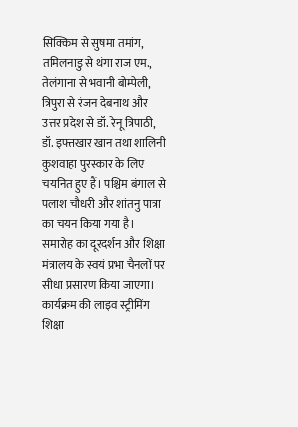सिक्किम से सुषमा तमांग, तमिलनाडु से थंगा राज एम., तेलंगाना से भवानी बोम्पेली, त्रिपुरा से रंजन देबनाथ और उत्तर प्रदेश से डॉ. रेनू त्रिपाठी, डॉ. इफ्तखार खान तथा शालिनी कुशवाहा पुरस्कार के लिए चयनित हुए हैं। पश्चिम बंगाल से पलाश चौधरी और शांतनु पात्रा का चयन किया गया है।
समारोह का दूरदर्शन और शिक्षा मंत्रालय के स्वयं प्रभा चैनलों पर सीधा प्रसारण किया जाएगा। कार्यक्रम की लाइव स्ट्रीमिंग शिक्षा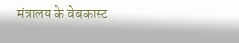मंत्रालय के वेबकास्ट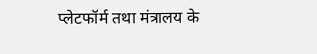प्लेटफॉर्म तथा मंत्रालय के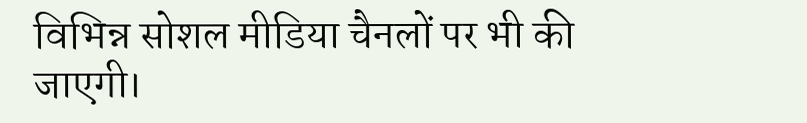विभिन्न सोशल मीडिया चैनलों पर भी की जाएगी।